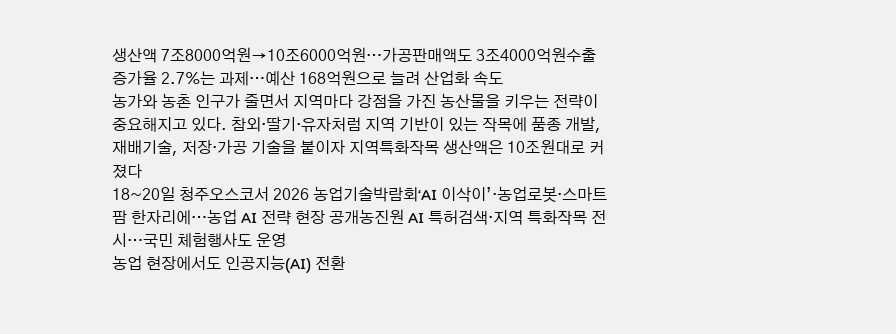생산액 7조8000억원→10조6000억원…가공판매액도 3조4000억원수출 증가율 2.7%는 과제…예산 168억원으로 늘려 산업화 속도
농가와 농촌 인구가 줄면서 지역마다 강점을 가진 농산물을 키우는 전략이 중요해지고 있다. 참외·딸기·유자처럼 지역 기반이 있는 작목에 품종 개발, 재배기술, 저장·가공 기술을 붙이자 지역특화작목 생산액은 10조원대로 커졌다
18~20일 청주오스코서 2026 농업기술박람회‘AI 이삭이’·농업로봇·스마트팜 한자리에…농업 AI 전략 현장 공개농진원 AI 특허검색·지역 특화작목 전시…국민 체험행사도 운영
농업 현장에서도 인공지능(AI) 전환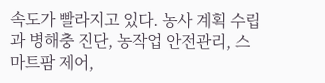속도가 빨라지고 있다. 농사 계획 수립과 병해충 진단, 농작업 안전관리, 스마트팜 제어,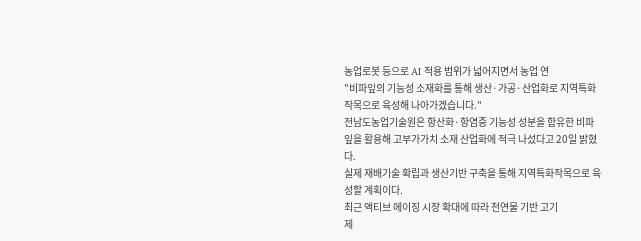농업로봇 등으로 AI 적용 범위가 넓어지면서 농업 연
"비파잎의 기능성 소재화를 통해 생산·가공·산업화로 지역특화작목으로 육성해 나아가겠습니다."
전남도농업기술원은 항산화·항염증 기능성 성분을 함유한 비파잎을 활용해 고부가가치 소재 산업화에 적극 나섰다고 20일 밝혔다.
실제 재배기술 확립과 생산기반 구축을 통해 지역특화작목으로 육성할 계획이다.
최근 액티브 에이징 시장 확대에 따라 천연물 기반 고기
제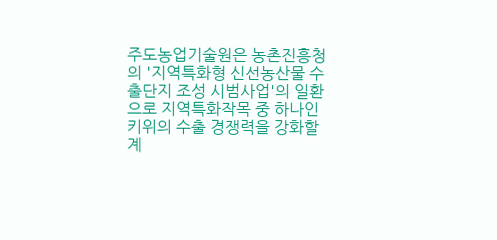주도농업기술원은 농촌진흥청의 '지역특화형 신선농산물 수출단지 조성 시범사업'의 일환으로 지역특화작목 중 하나인 키위의 수출 경쟁력을 강화할 계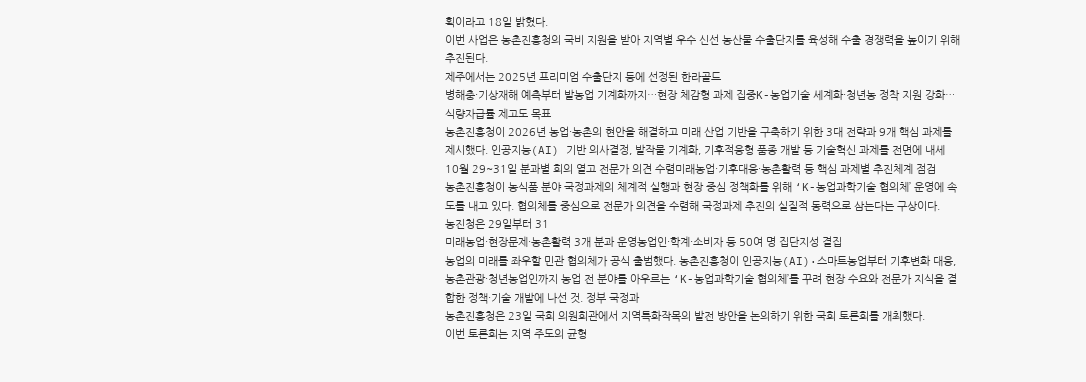획이라고 18일 밝혔다.
이번 사업은 농촌진흥청의 국비 지원을 받아 지역별 우수 신선 농산물 수출단지를 육성해 수출 경쟁력을 높이기 위해 추진된다.
제주에서는 2025년 프리미엄 수출단지 등에 선정된 한라골드
병해충·기상재해 예측부터 밭농업 기계화까지…현장 체감형 과제 집중K-농업기술 세계화·청년농 정착 지원 강화…식량자급률 제고도 목표
농촌진흥청이 2026년 농업·농촌의 현안을 해결하고 미래 산업 기반을 구축하기 위한 3대 전략과 9개 핵심 과제를 제시했다. 인공지능(AI) 기반 의사결정, 밭작물 기계화, 기후적응형 품종 개발 등 기술혁신 과제를 전면에 내세
10월 29~31일 분과별 회의 열고 전문가 의견 수렴미래농업·기후대응·농촌활력 등 핵심 과제별 추진체계 점검
농촌진흥청이 농식품 분야 국정과제의 체계적 실행과 현장 중심 정책화를 위해 ‘K-농업과학기술 협의체’ 운영에 속도를 내고 있다. 협의체를 중심으로 전문가 의견을 수렴해 국정과제 추진의 실질적 동력으로 삼는다는 구상이다.
농진청은 29일부터 31
미래농업·현장문제·농촌활력 3개 분과 운영농업인·학계·소비자 등 50여 명 집단지성 결집
농업의 미래를 좌우할 민관 협의체가 공식 출범했다. 농촌진흥청이 인공지능(AI)·스마트농업부터 기후변화 대응, 농촌관광·청년농업인까지 농업 전 분야를 아우르는 ‘K-농업과학기술 협의체’를 꾸려 현장 수요와 전문가 지식을 결합한 정책·기술 개발에 나선 것. 정부 국정과
농촌진흥청은 23일 국회 의원회관에서 지역특화작목의 발전 방안을 논의하기 위한 국회 토론회를 개최했다.
이번 토론회는 지역 주도의 균형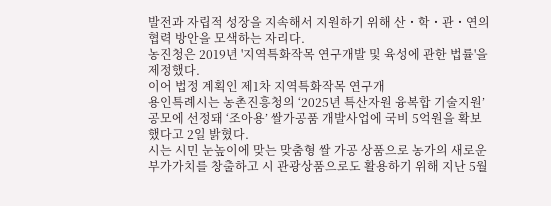발전과 자립적 성장을 지속해서 지원하기 위해 산・학・관・연의 협력 방안을 모색하는 자리다.
농진청은 2019년 '지역특화작목 연구개발 및 육성에 관한 법률'을 제정했다.
이어 법정 계획인 제1차 지역특화작목 연구개
용인특례시는 농촌진흥청의 ‘2025년 특산자원 융복합 기술지원’ 공모에 선정돼 ‘조아용’ 쌀가공품 개발사업에 국비 5억원을 확보했다고 2일 밝혔다.
시는 시민 눈높이에 맞는 맞춤형 쌀 가공 상품으로 농가의 새로운 부가가치를 창출하고 시 관광상품으로도 활용하기 위해 지난 5월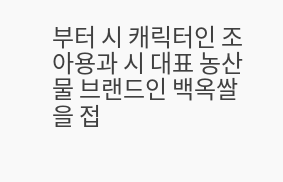부터 시 캐릭터인 조아용과 시 대표 농산물 브랜드인 백옥쌀을 접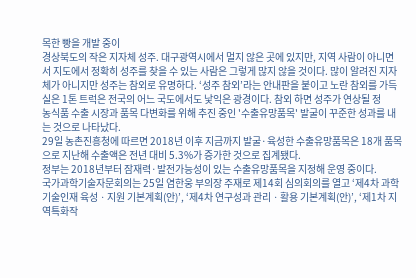목한 빵을 개발 중이
경상북도의 작은 지자체 성주. 대구광역시에서 멀지 않은 곳에 있지만, 지역 사람이 아니면서 지도에서 정확히 성주를 찾을 수 있는 사람은 그렇게 많지 않을 것이다. 많이 알려진 지자체가 아니지만 성주는 참외로 유명하다. ‘성주 참외’라는 안내판을 붙이고 노란 참외를 가득 실은 1톤 트럭은 전국의 어느 국도에서도 낯익은 광경이다. 참외 하면 성주가 연상될 정
농식품 수출 시장과 품목 다변화를 위해 추진 중인 '수출유망품목' 발굴이 꾸준한 성과를 내는 것으로 나타났다.
29일 농촌진흥청에 따르면 2018년 이후 지금까지 발굴·육성한 수출유망품목은 18개 품목으로 지난해 수출액은 전년 대비 5.3%가 증가한 것으로 집계됐다.
정부는 2018년부터 잠재력·발전가능성이 있는 수출유망품목을 지정해 운영 중이다.
국가과학기술자문회의는 25일 염한웅 부의장 주재로 제14회 심의회의를 열고 ‘제4차 과학기술인재 육성ㆍ지원 기본계획(안)’, ‘제4차 연구성과 관리ㆍ활용 기본계획(안)’, ‘제1차 지역특화작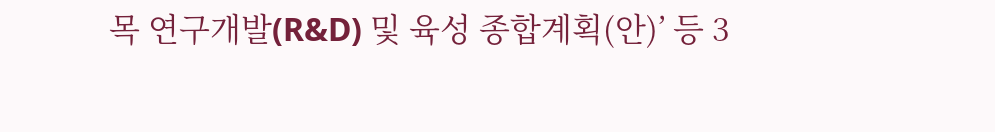목 연구개발(R&D) 및 육성 종합계획(안)’ 등 3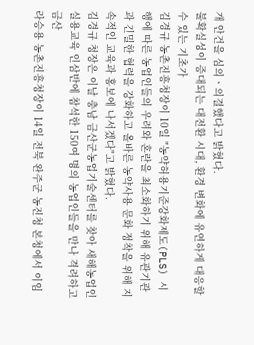개 안건을 심의ㆍ의결했다고 밝혔다.
불확실성이 증대되는 대전환 시대, 환경 변화에 유연하게 대응할 수 있는 기초가
김경규 농촌진흥청장이 10일 "농약허용기준강화제도(PLS) 시행에 따른 농업인들의 우려와 혼란을 최소화하기 위해 유관기관과 긴밀한 협력을 강화하고 올바른 농약사용 문화 정착을 위해 지속적인 교육과 홍보에 나서겠다"고 밝혔다.
김경규 청장은 이날 충남 금산군농업기술센터를 찾아 새해농업인실용교육 인삼반에 참석한 150여 명의 농업인들을 만나 격려하고 금산
라승용 농촌진흥청장이 14일 전북 완주군 농진청 본청에서 이임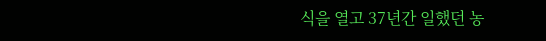식을 열고 37년간 일했던 농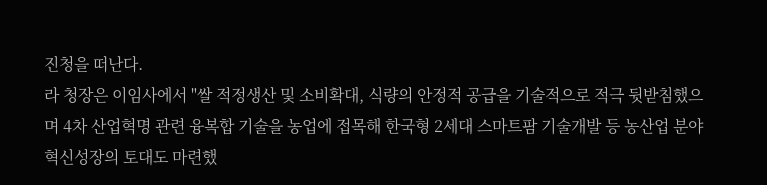진청을 떠난다.
라 청장은 이임사에서 "쌀 적정생산 및 소비확대, 식량의 안정적 공급을 기술적으로 적극 뒷받침했으며 4차 산업혁명 관련 융복합 기술을 농업에 접목해 한국형 2세대 스마트팜 기술개발 등 농산업 분야 혁신성장의 토대도 마련했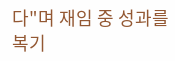다"며 재임 중 성과를 복기